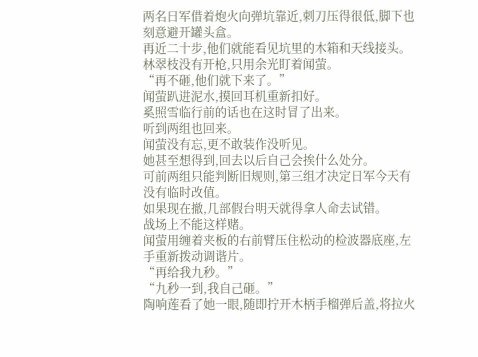两名日军借着炮火向弹坑靠近,刺刀压得很低,脚下也刻意避开罐头盒。
再近二十步,他们就能看见坑里的木箱和天线接头。
林翠枝没有开枪,只用余光盯着闻萤。
“再不砸,他们就下来了。”
闻萤趴进泥水,摸回耳机重新扣好。
奚照雪临行前的话也在这时冒了出来。
听到两组也回来。
闻萤没有忘,更不敢装作没听见。
她甚至想得到,回去以后自己会挨什么处分。
可前两组只能判断旧规则,第三组才决定日军今天有没有临时改值。
如果现在撤,几部假台明天就得拿人命去试错。
战场上不能这样赌。
闻萤用缠着夹板的右前臂压住松动的检波器底座,左手重新拨动调谐片。
“再给我九秒。”
“九秒一到,我自己砸。”
陶响莲看了她一眼,随即拧开木柄手榴弹后盖,将拉火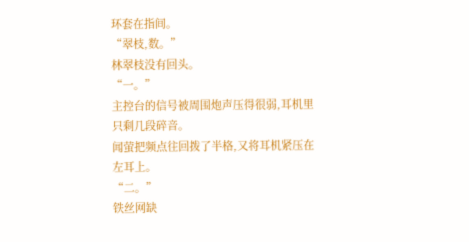环套在指间。
“翠枝,数。”
林翠枝没有回头。
“一。”
主控台的信号被周围炮声压得很弱,耳机里只剩几段碎音。
闻萤把频点往回拨了半格,又将耳机紧压在左耳上。
“二。”
铁丝网缺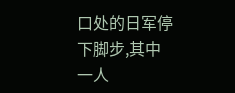口处的日军停下脚步,其中一人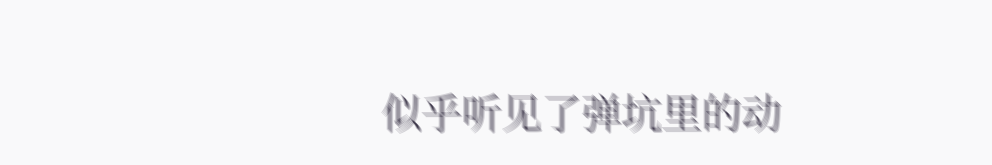似乎听见了弹坑里的动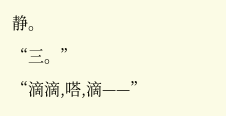静。
“三。”
“滴滴,嗒,滴——”